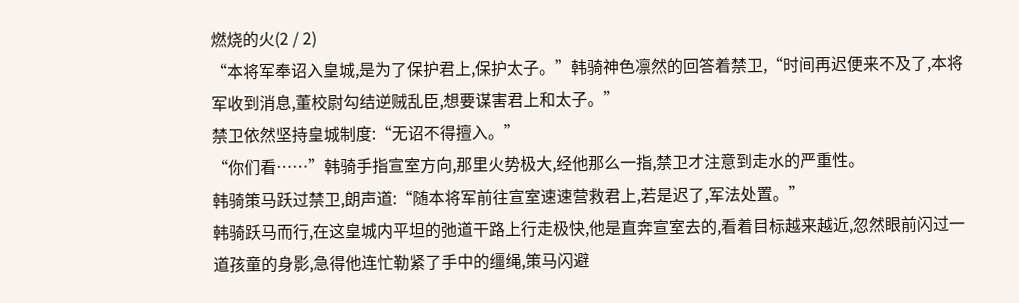燃烧的火(2 / 2)
“本将军奉诏入皇城,是为了保护君上,保护太子。”韩骑神色凛然的回答着禁卫,“时间再迟便来不及了,本将军收到消息,董校尉勾结逆贼乱臣,想要谋害君上和太子。”
禁卫依然坚持皇城制度:“无诏不得擅入。”
“你们看……”韩骑手指宣室方向,那里火势极大,经他那么一指,禁卫才注意到走水的严重性。
韩骑策马跃过禁卫,朗声道:“随本将军前往宣室速速营救君上,若是迟了,军法处置。”
韩骑跃马而行,在这皇城内平坦的弛道干路上行走极快,他是直奔宣室去的,看着目标越来越近,忽然眼前闪过一道孩童的身影,急得他连忙勒紧了手中的缰绳,策马闪避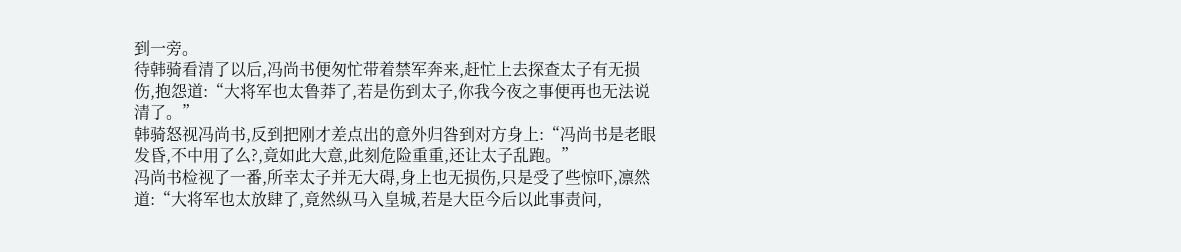到一旁。
待韩骑看清了以后,冯尚书便匆忙带着禁军奔来,赶忙上去探查太子有无损伤,抱怨道:“大将军也太鲁莽了,若是伤到太子,你我今夜之事便再也无法说清了。”
韩骑怒视冯尚书,反到把刚才差点出的意外归咎到对方身上:“冯尚书是老眼发昏,不中用了么?,竟如此大意,此刻危险重重,还让太子乱跑。”
冯尚书检视了一番,所幸太子并无大碍,身上也无损伤,只是受了些惊吓,凛然道:“大将军也太放肆了,竟然纵马入皇城,若是大臣今后以此事责问,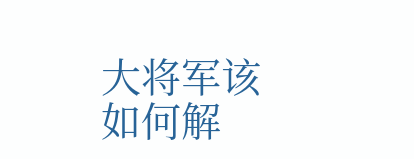大将军该如何解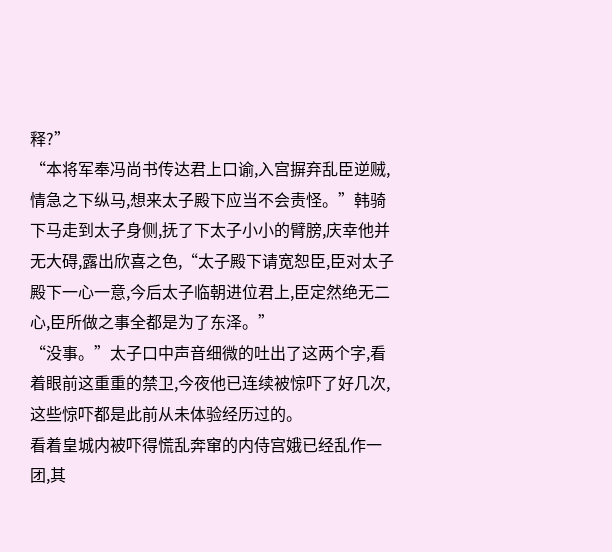释?”
“本将军奉冯尚书传达君上口谕,入宫摒弃乱臣逆贼,情急之下纵马,想来太子殿下应当不会责怪。”韩骑下马走到太子身侧,抚了下太子小小的臂膀,庆幸他并无大碍,露出欣喜之色,“太子殿下请宽恕臣,臣对太子殿下一心一意,今后太子临朝进位君上,臣定然绝无二心,臣所做之事全都是为了东泽。”
“没事。”太子口中声音细微的吐出了这两个字,看着眼前这重重的禁卫,今夜他已连续被惊吓了好几次,这些惊吓都是此前从未体验经历过的。
看着皇城内被吓得慌乱奔窜的内侍宫娥已经乱作一团,其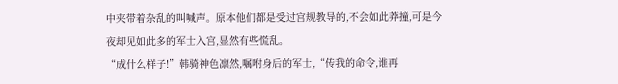中夹带着杂乱的叫喊声。原本他们都是受过宫规教导的,不会如此莽撞,可是今夜却见如此多的军士入宫,显然有些慌乱。
“成什么样子!”韩骑神色凛然,嘱咐身后的军士,“传我的命令,谁再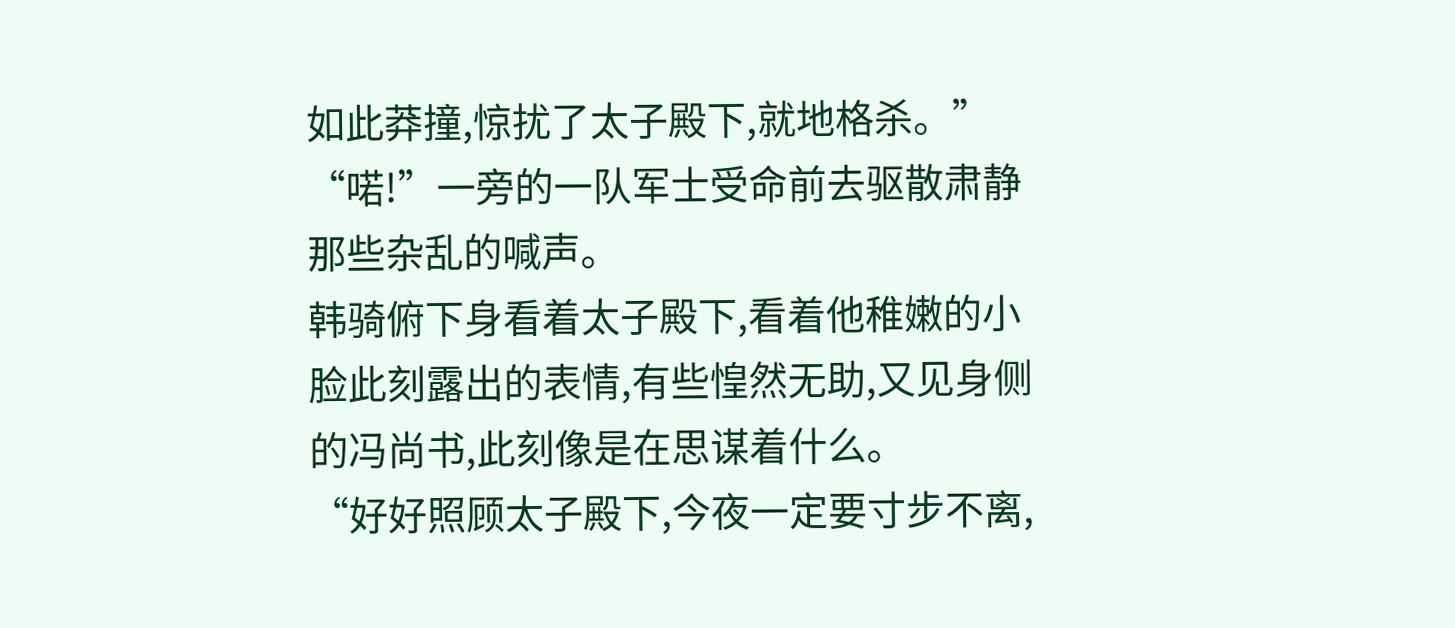如此莽撞,惊扰了太子殿下,就地格杀。”
“喏!”一旁的一队军士受命前去驱散肃静那些杂乱的喊声。
韩骑俯下身看着太子殿下,看着他稚嫩的小脸此刻露出的表情,有些惶然无助,又见身侧的冯尚书,此刻像是在思谋着什么。
“好好照顾太子殿下,今夜一定要寸步不离,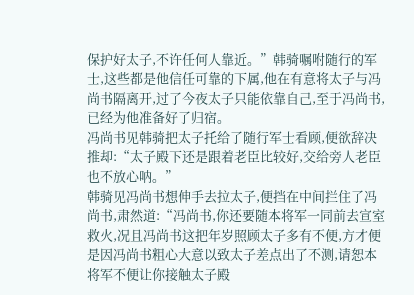保护好太子,不许任何人靠近。”韩骑嘱咐随行的军士,这些都是他信任可靠的下属,他在有意将太子与冯尚书隔离开,过了今夜太子只能依靠自己,至于冯尚书,已经为他准备好了归宿。
冯尚书见韩骑把太子托给了随行军士看顾,便欲辞决推却:“太子殿下还是跟着老臣比较好,交给旁人老臣也不放心呐。”
韩骑见冯尚书想伸手去拉太子,便挡在中间拦住了冯尚书,肃然道:“冯尚书,你还要随本将军一同前去宣室救火,况且冯尚书这把年岁照顾太子多有不便,方才便是因冯尚书粗心大意以致太子差点出了不测,请恕本将军不便让你接触太子殿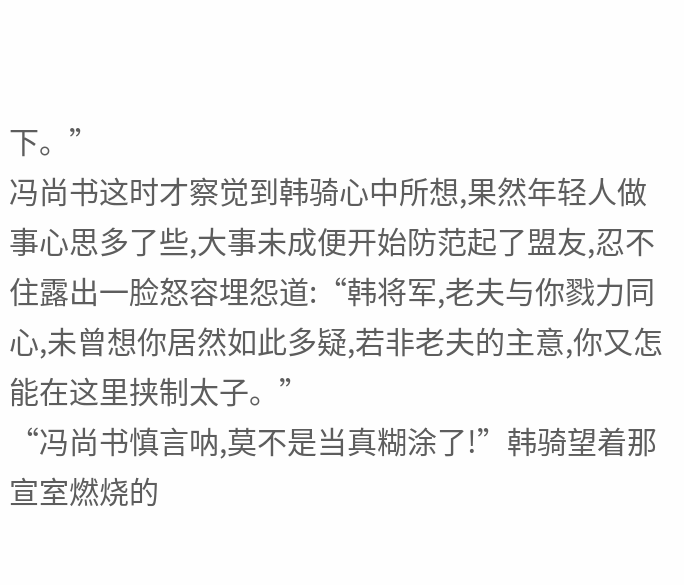下。”
冯尚书这时才察觉到韩骑心中所想,果然年轻人做事心思多了些,大事未成便开始防范起了盟友,忍不住露出一脸怒容埋怨道:“韩将军,老夫与你戮力同心,未曾想你居然如此多疑,若非老夫的主意,你又怎能在这里挟制太子。”
“冯尚书慎言呐,莫不是当真糊涂了!”韩骑望着那宣室燃烧的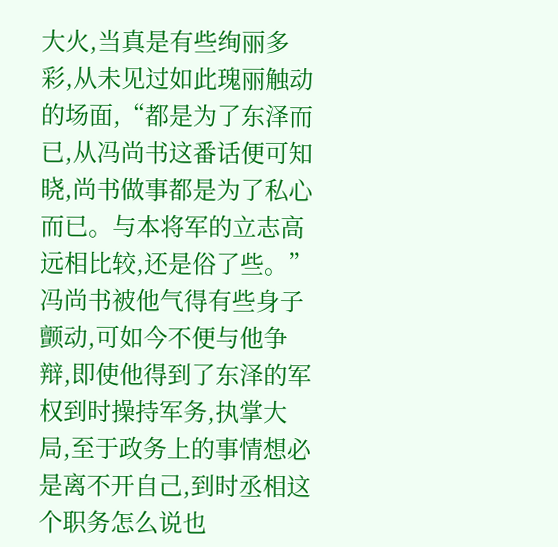大火,当真是有些绚丽多彩,从未见过如此瑰丽触动的场面,“都是为了东泽而已,从冯尚书这番话便可知晓,尚书做事都是为了私心而已。与本将军的立志高远相比较,还是俗了些。”
冯尚书被他气得有些身子颤动,可如今不便与他争辩,即使他得到了东泽的军权到时操持军务,执掌大局,至于政务上的事情想必是离不开自己,到时丞相这个职务怎么说也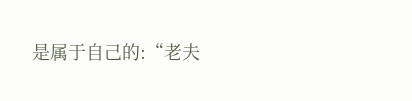是属于自己的:“老夫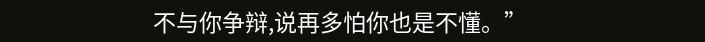不与你争辩,说再多怕你也是不懂。”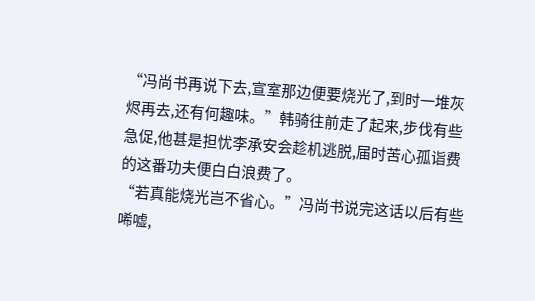“冯尚书再说下去,宣室那边便要烧光了,到时一堆灰烬再去,还有何趣味。”韩骑往前走了起来,步伐有些急促,他甚是担忧李承安会趁机逃脱,届时苦心孤诣费的这番功夫便白白浪费了。
“若真能烧光岂不省心。”冯尚书说完这话以后有些唏嘘,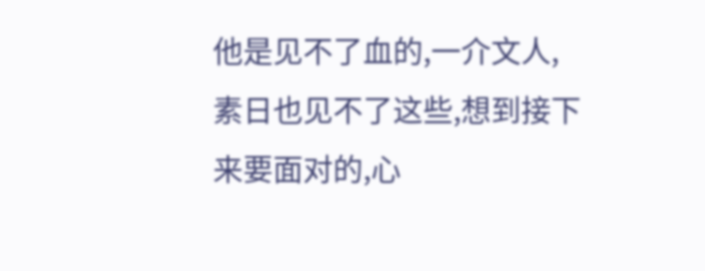他是见不了血的,一介文人,素日也见不了这些,想到接下来要面对的,心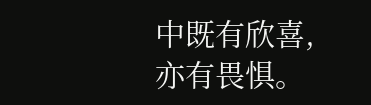中既有欣喜,亦有畏惧。